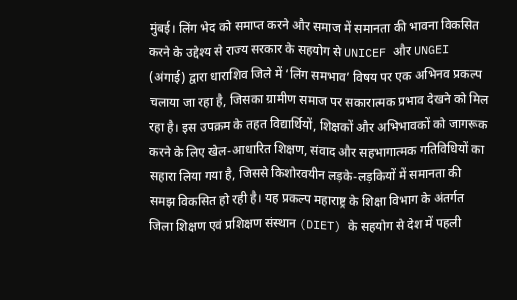मुंबई। लिंग भेद को समाप्त करने और समाज में समानता की भावना विकसित करने के उद्देश्य से राज्य सरकार के सहयोग से UNICEF और UNGEI (अंगाई) द्वारा धाराशिव जिले में ‘लिंग समभाव’ विषय पर एक अभिनव प्रकल्प चलाया जा रहा है, जिसका ग्रामीण समाज पर सकारात्मक प्रभाव देखने को मिल रहा है। इस उपक्रम के तहत विद्यार्थियों, शिक्षकों और अभिभावकों को जागरूक करने के लिए खेल-आधारित शिक्षण, संवाद और सहभागात्मक गतिविधियों का सहारा लिया गया है, जिससे किशोरवयीन लड़के-लड़कियों में समानता की समझ विकसित हो रही है। यह प्रकल्प महाराष्ट्र के शिक्षा विभाग के अंतर्गत जिला शिक्षण एवं प्रशिक्षण संस्थान (DIET) के सहयोग से देश में पहली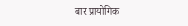बार प्रायोगिक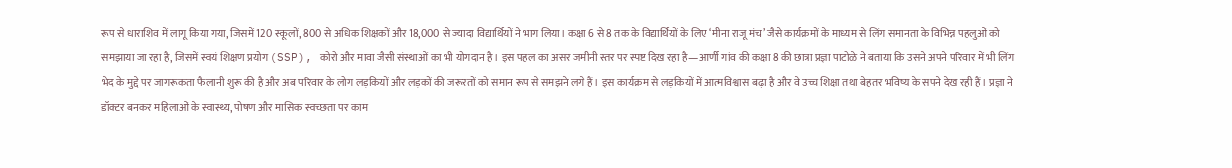रूप से धाराशिव में लागू किया गया, जिसमें 120 स्कूलों, 800 से अधिक शिक्षकों और 18,000 से ज्यादा विद्यार्थियों ने भाग लिया। कक्षा 6 से 8 तक के विद्यार्थियों के लिए ‘मीना राजू मंच’ जैसे कार्यक्रमों के माध्यम से लिंग समानता के विभिन्न पहलुओं को समझाया जा रहा है, जिसमें स्वयं शिक्षण प्रयोग (SSP), कोरो और मावा जैसी संस्थाओं का भी योगदान है। इस पहल का असर जमीनी स्तर पर स्पष्ट दिख रहा है—आर्णी गांव की कक्षा 8 की छात्रा प्रज्ञा पाटोळे ने बताया कि उसने अपने परिवार में भी लिंग भेद के मुद्दे पर जागरूकता फैलानी शुरू की है और अब परिवार के लोग लड़कियों और लड़कों की जरूरतों को समान रूप से समझने लगे हैं। इस कार्यक्रम से लड़कियों में आत्मविश्वास बढ़ा है और वे उच्च शिक्षा तथा बेहतर भविष्य के सपने देख रही हैं। प्रज्ञा ने डॉक्टर बनकर महिलाओं के स्वास्थ्य, पोषण और मासिक स्वच्छता पर काम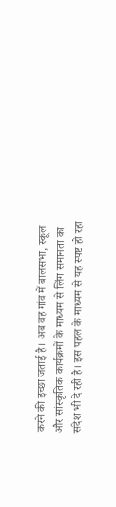करने की इच्छा जताई है। अब वह गांव में बालसभा, स्कूल और सांस्कृतिक कार्यक्रमों के माध्यम से लिंग समानता का संदेश भी दे रही है। इस पहल के माध्यम से यह स्पष्ट हो रहा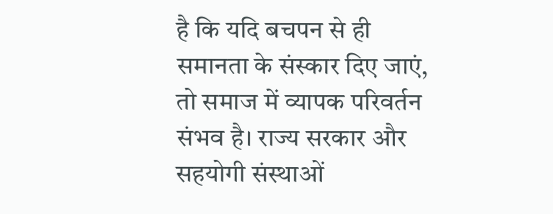है कि यदि बचपन से ही समानता के संस्कार दिए जाएं, तो समाज में व्यापक परिवर्तन संभव है। राज्य सरकार और सहयोगी संस्थाओं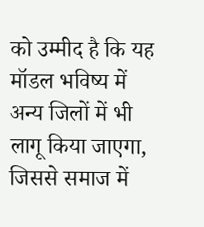को उम्मीद है कि यह मॉडल भविष्य में अन्य जिलों में भी लागू किया जाएगा, जिससे समाज में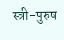स्त्री-पुरुष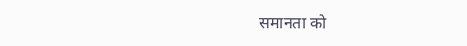समानता को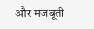और मजबूती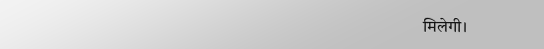मिलेगी।